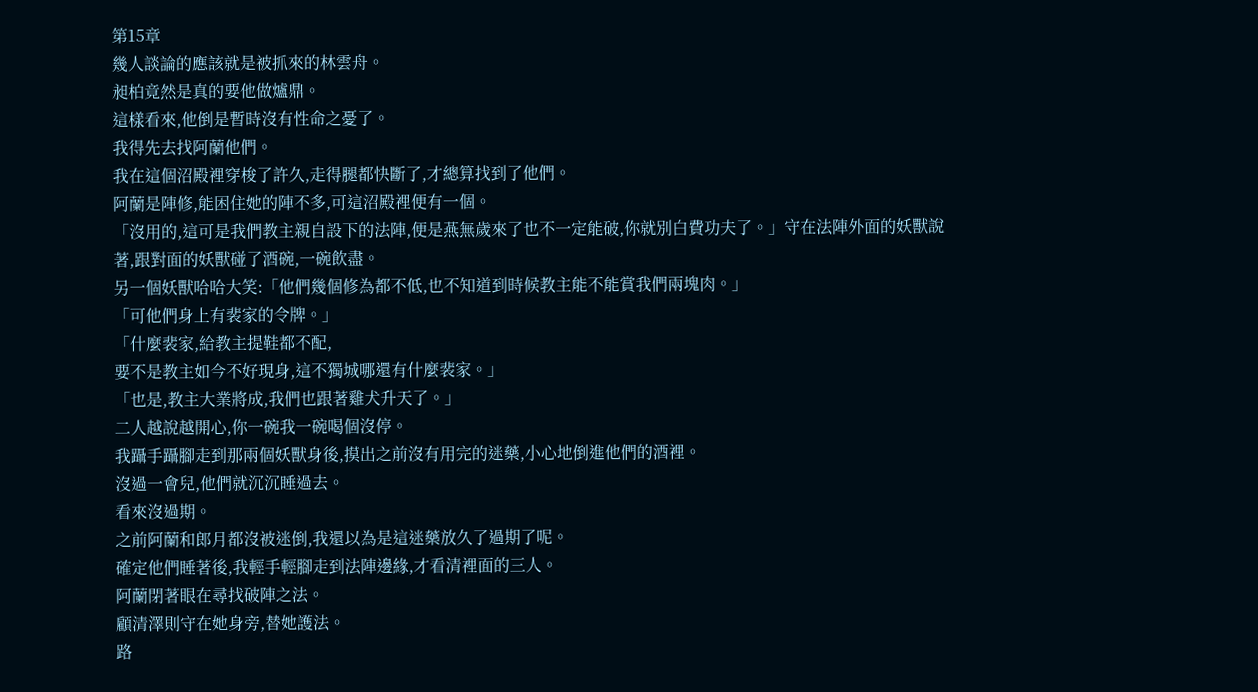第15章
幾人談論的應該就是被抓來的林雲舟。
昶柏竟然是真的要他做爐鼎。
這樣看來,他倒是暫時沒有性命之憂了。
我得先去找阿蘭他們。
我在這個沼殿裡穿梭了許久,走得腿都快斷了,才總算找到了他們。
阿蘭是陣修,能困住她的陣不多,可這沼殿裡便有一個。
「沒用的,這可是我們教主親自設下的法陣,便是燕無歲來了也不一定能破,你就別白費功夫了。」守在法陣外面的妖獸說著,跟對面的妖獸碰了酒碗,一碗飲盡。
另一個妖獸哈哈大笑:「他們幾個修為都不低,也不知道到時候教主能不能賞我們兩塊肉。」
「可他們身上有裴家的令牌。」
「什麼裴家,給教主提鞋都不配,
要不是教主如今不好現身,這不獨城哪還有什麼裴家。」
「也是,教主大業將成,我們也跟著雞犬升天了。」
二人越說越開心,你一碗我一碗喝個沒停。
我躡手躡腳走到那兩個妖獸身後,摸出之前沒有用完的迷藥,小心地倒進他們的酒裡。
沒過一會兒,他們就沉沉睡過去。
看來沒過期。
之前阿蘭和郎月都沒被迷倒,我還以為是這迷藥放久了過期了呢。
確定他們睡著後,我輕手輕腳走到法陣邊緣,才看清裡面的三人。
阿蘭閉著眼在尋找破陣之法。
顧清澤則守在她身旁,替她護法。
路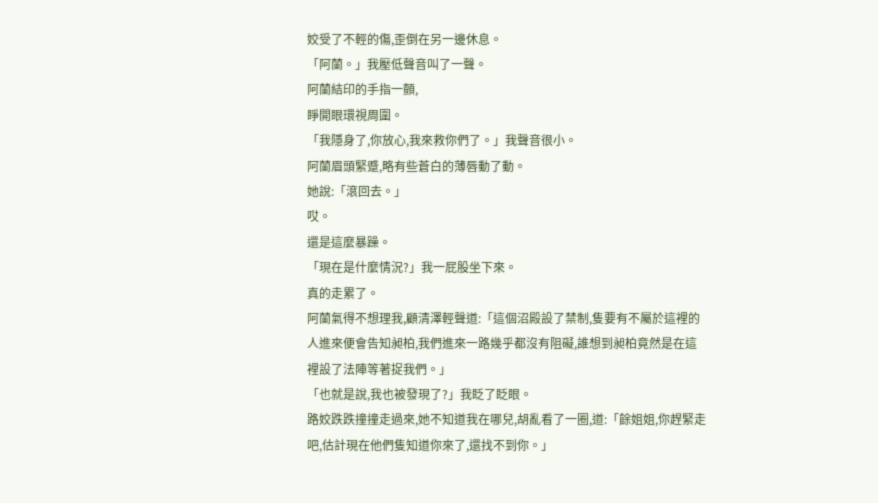姣受了不輕的傷,歪倒在另一邊休息。
「阿蘭。」我壓低聲音叫了一聲。
阿蘭結印的手指一顫,
睜開眼環視周圍。
「我隱身了,你放心,我來救你們了。」我聲音很小。
阿蘭眉頭緊蹙,略有些蒼白的薄唇動了動。
她說:「滾回去。」
哎。
還是這麼暴躁。
「現在是什麼情況?」我一屁股坐下來。
真的走累了。
阿蘭氣得不想理我,顧清澤輕聲道:「這個沼殿設了禁制,隻要有不屬於這裡的人進來便會告知昶柏,我們進來一路幾乎都沒有阻礙,誰想到昶柏竟然是在這裡設了法陣等著捉我們。」
「也就是說,我也被發現了?」我眨了眨眼。
路姣跌跌撞撞走過來,她不知道我在哪兒,胡亂看了一圈,道:「餘姐姐,你趕緊走吧,估計現在他們隻知道你來了,還找不到你。」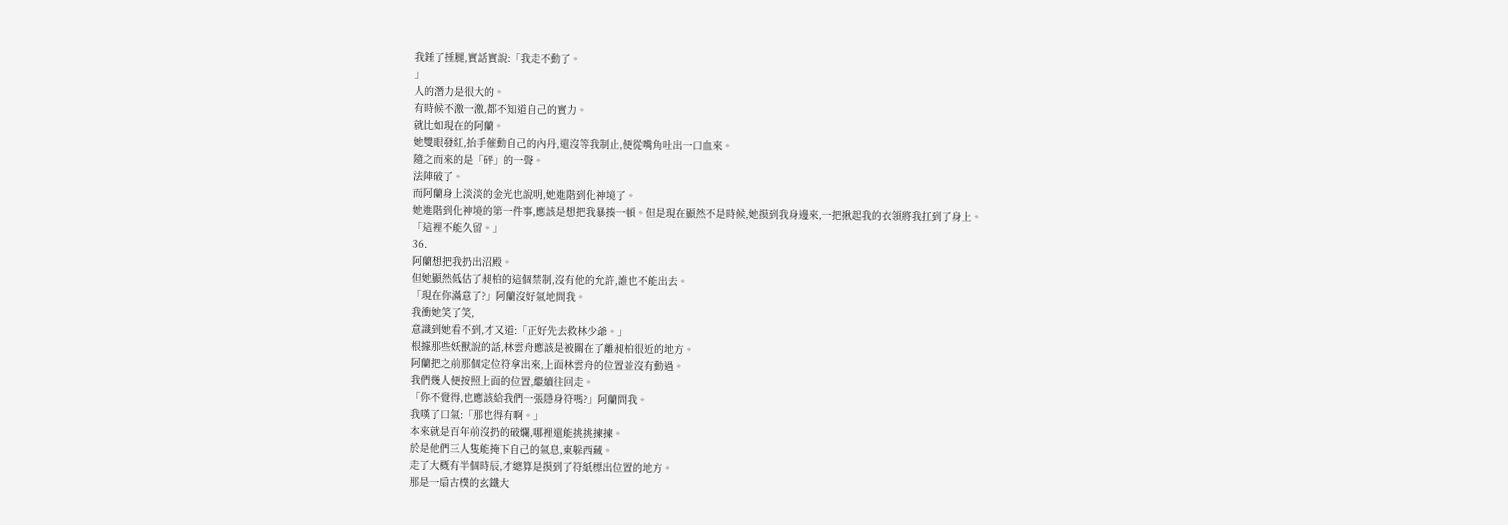我錘了捶腿,實話實說:「我走不動了。
」
人的潛力是很大的。
有時候不激一激,都不知道自己的實力。
就比如現在的阿蘭。
她雙眼發紅,抬手催動自己的內丹,還沒等我制止,便從嘴角吐出一口血來。
隨之而來的是「砰」的一聲。
法陣破了。
而阿蘭身上淡淡的金光也說明,她進階到化神境了。
她進階到化神境的第一件事,應該是想把我暴揍一頓。但是現在顯然不是時候,她摸到我身邊來,一把揪起我的衣領將我扛到了身上。
「這裡不能久留。」
36.
阿蘭想把我扔出沼殿。
但她顯然低估了昶柏的這個禁制,沒有他的允許,誰也不能出去。
「現在你滿意了?」阿蘭沒好氣地問我。
我衝她笑了笑,
意識到她看不到,才又道:「正好先去救林少爺。」
根據那些妖獸說的話,林雲舟應該是被關在了離昶柏很近的地方。
阿蘭把之前那個定位符拿出來,上面林雲舟的位置並沒有動過。
我們幾人便按照上面的位置,繼續往回走。
「你不覺得,也應該給我們一張隱身符嗎?」阿蘭問我。
我嘆了口氣:「那也得有啊。」
本來就是百年前沒扔的破爛,哪裡還能挑挑揀揀。
於是他們三人隻能掩下自己的氣息,東躲西藏。
走了大概有半個時辰,才總算是摸到了符紙標出位置的地方。
那是一扇古樸的玄鐵大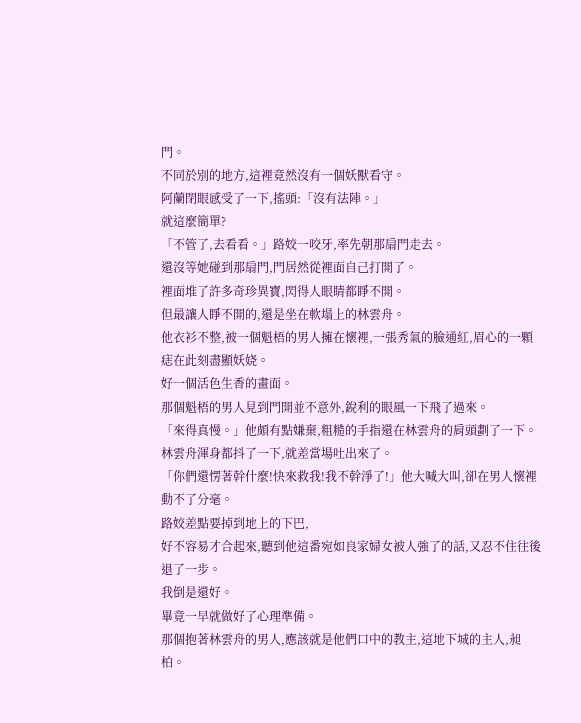門。
不同於別的地方,這裡竟然沒有一個妖獸看守。
阿蘭閉眼感受了一下,搖頭:「沒有法陣。」
就這麼簡單?
「不管了,去看看。」路姣一咬牙,率先朝那扇門走去。
還沒等她碰到那扇門,門居然從裡面自己打開了。
裡面堆了許多奇珍異寶,閃得人眼睛都睜不開。
但最讓人睜不開的,還是坐在軟塌上的林雲舟。
他衣衫不整,被一個魁梧的男人擁在懷裡,一張秀氣的臉通紅,眉心的一顆痣在此刻盡顯妖娆。
好一個活色生香的畫面。
那個魁梧的男人見到門開並不意外,銳利的眼風一下飛了過來。
「來得真慢。」他頗有點嫌棄,粗糙的手指還在林雲舟的肩頭劃了一下。
林雲舟渾身都抖了一下,就差當場吐出來了。
「你們還愣著幹什麼!快來救我!我不幹淨了!」他大喊大叫,卻在男人懷裡動不了分毫。
路姣差點要掉到地上的下巴,
好不容易才合起來,聽到他這番宛如良家婦女被人強了的話,又忍不住往後退了一步。
我倒是還好。
畢竟一早就做好了心理準備。
那個抱著林雲舟的男人,應該就是他們口中的教主,這地下城的主人,昶柏。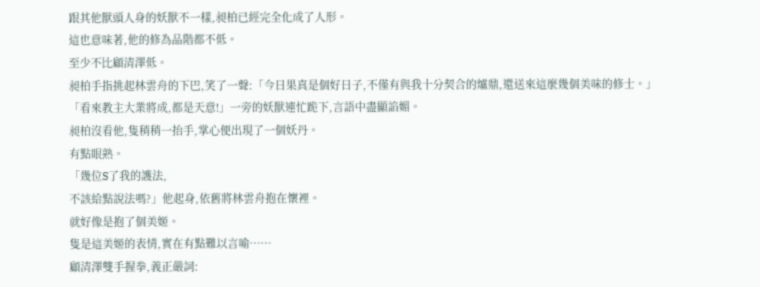跟其他獸頭人身的妖獸不一樣,昶柏已經完全化成了人形。
這也意味著,他的修為品階都不低。
至少不比顧清澤低。
昶柏手指挑起林雲舟的下巴,笑了一聲:「今日果真是個好日子,不僅有與我十分契合的爐鼎,還送來這麼幾個美味的修士。」
「看來教主大業將成,都是天意!」一旁的妖獸連忙跪下,言語中盡顯諂媚。
昶柏沒看他,隻稍稍一抬手,掌心便出現了一個妖丹。
有點眼熟。
「幾位S了我的護法,
不該給點說法嗎?」他起身,依舊將林雲舟抱在懷裡。
就好像是抱了個美姬。
隻是這美姬的表情,實在有點難以言喻……
顧清澤雙手握拳,義正嚴詞: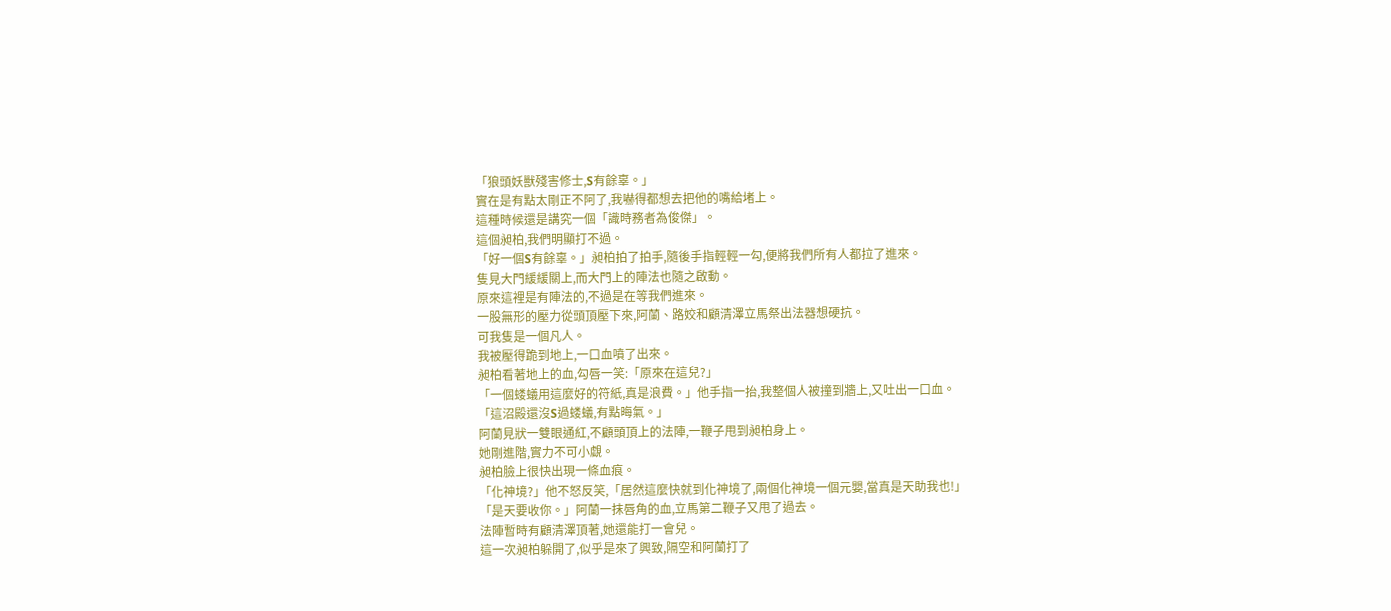「狼頭妖獸殘害修士,S有餘辜。」
實在是有點太剛正不阿了,我嚇得都想去把他的嘴給堵上。
這種時候還是講究一個「識時務者為俊傑」。
這個昶柏,我們明顯打不過。
「好一個S有餘辜。」昶柏拍了拍手,隨後手指輕輕一勾,便將我們所有人都拉了進來。
隻見大門緩緩關上,而大門上的陣法也隨之啟動。
原來這裡是有陣法的,不過是在等我們進來。
一股無形的壓力從頭頂壓下來,阿蘭、路姣和顧清澤立馬祭出法器想硬抗。
可我隻是一個凡人。
我被壓得跪到地上,一口血噴了出來。
昶柏看著地上的血,勾唇一笑:「原來在這兒?」
「一個蝼蟻用這麼好的符紙,真是浪費。」他手指一抬,我整個人被撞到牆上,又吐出一口血。
「這沼殿還沒S過蝼蟻,有點晦氣。」
阿蘭見狀一雙眼通紅,不顧頭頂上的法陣,一鞭子甩到昶柏身上。
她剛進階,實力不可小覷。
昶柏臉上很快出現一條血痕。
「化神境?」他不怒反笑,「居然這麼快就到化神境了,兩個化神境一個元嬰,當真是天助我也!」
「是天要收你。」阿蘭一抹唇角的血,立馬第二鞭子又甩了過去。
法陣暫時有顧清澤頂著,她還能打一會兒。
這一次昶柏躲開了,似乎是來了興致,隔空和阿蘭打了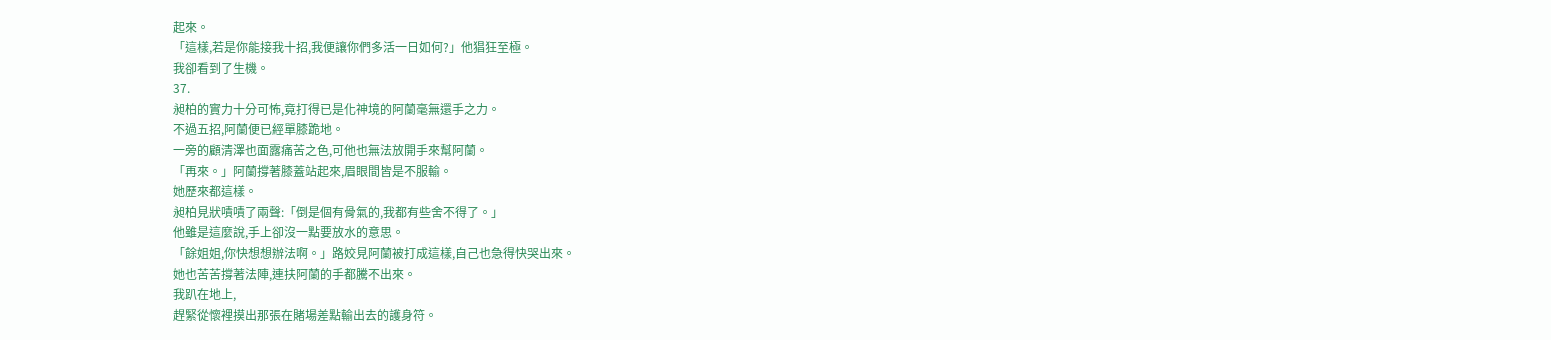起來。
「這樣,若是你能接我十招,我便讓你們多活一日如何?」他猖狂至極。
我卻看到了生機。
37.
昶柏的實力十分可怖,竟打得已是化神境的阿蘭毫無還手之力。
不過五招,阿蘭便已經單膝跪地。
一旁的顧清澤也面露痛苦之色,可他也無法放開手來幫阿蘭。
「再來。」阿蘭撐著膝蓋站起來,眉眼間皆是不服輸。
她歷來都這樣。
昶柏見狀嘖嘖了兩聲:「倒是個有骨氣的,我都有些舍不得了。」
他雖是這麼說,手上卻沒一點要放水的意思。
「餘姐姐,你快想想辦法啊。」路姣見阿蘭被打成這樣,自己也急得快哭出來。
她也苦苦撐著法陣,連扶阿蘭的手都騰不出來。
我趴在地上,
趕緊從懷裡摸出那張在賭場差點輸出去的護身符。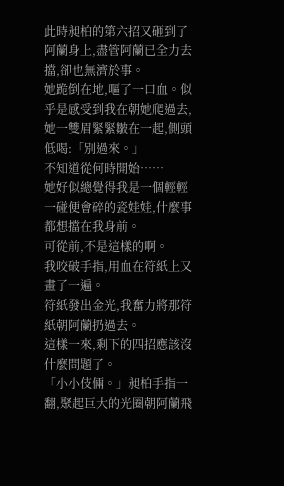此時昶柏的第六招又砸到了阿蘭身上,盡管阿蘭已全力去擋,卻也無濟於事。
她跪倒在地,嘔了一口血。似乎是感受到我在朝她爬過去,她一雙眉緊緊皺在一起,側頭低喝:「別過來。」
不知道從何時開始……
她好似總覺得我是一個輕輕一碰便會碎的瓷娃娃,什麼事都想擋在我身前。
可從前,不是這樣的啊。
我咬破手指,用血在符紙上又畫了一遍。
符紙發出金光,我奮力將那符紙朝阿蘭扔過去。
這樣一來,剩下的四招應該沒什麼問題了。
「小小伎倆。」昶柏手指一翻,聚起巨大的光圈朝阿蘭飛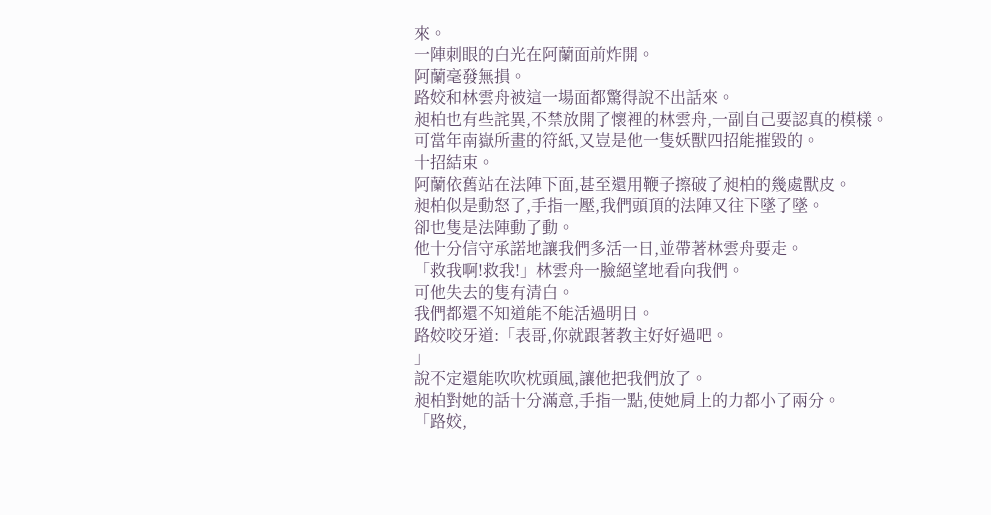來。
一陣刺眼的白光在阿蘭面前炸開。
阿蘭毫發無損。
路姣和林雲舟被這一場面都驚得說不出話來。
昶柏也有些詫異,不禁放開了懷裡的林雲舟,一副自己要認真的模樣。
可當年南嶽所畫的符紙,又豈是他一隻妖獸四招能摧毀的。
十招結束。
阿蘭依舊站在法陣下面,甚至還用鞭子擦破了昶柏的幾處獸皮。
昶柏似是動怒了,手指一壓,我們頭頂的法陣又往下墜了墜。
卻也隻是法陣動了動。
他十分信守承諾地讓我們多活一日,並帶著林雲舟要走。
「救我啊!救我!」林雲舟一臉絕望地看向我們。
可他失去的隻有清白。
我們都還不知道能不能活過明日。
路姣咬牙道:「表哥,你就跟著教主好好過吧。
」
說不定還能吹吹枕頭風,讓他把我們放了。
昶柏對她的話十分滿意,手指一點,使她肩上的力都小了兩分。
「路姣,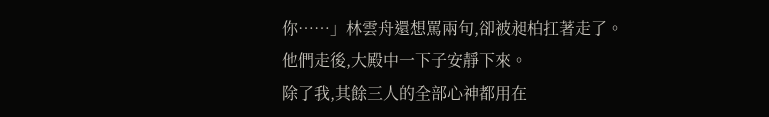你……」林雲舟還想罵兩句,卻被昶柏扛著走了。
他們走後,大殿中一下子安靜下來。
除了我,其餘三人的全部心神都用在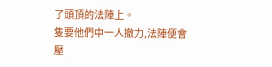了頭頂的法陣上。
隻要他們中一人撤力,法陣便會壓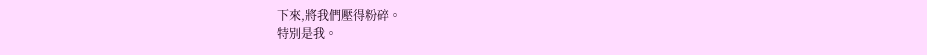下來,將我們壓得粉碎。
特別是我。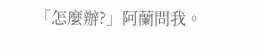「怎麼辦?」阿蘭問我。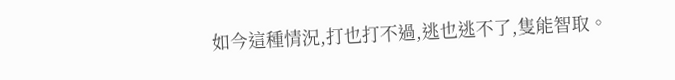如今這種情況,打也打不過,逃也逃不了,隻能智取。